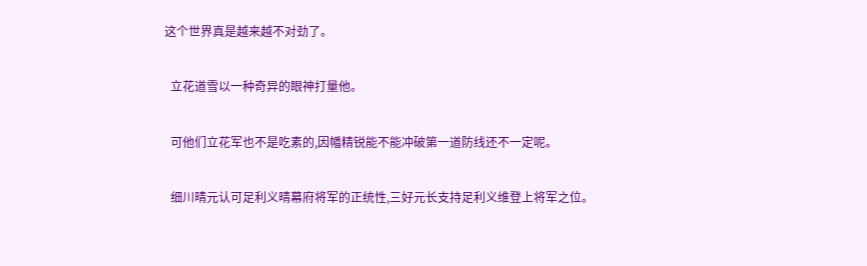这个世界真是越来越不对劲了。

  立花道雪以一种奇异的眼神打量他。

  可他们立花军也不是吃素的,因幡精锐能不能冲破第一道防线还不一定呢。

  细川晴元认可足利义晴幕府将军的正统性,三好元长支持足利义维登上将军之位。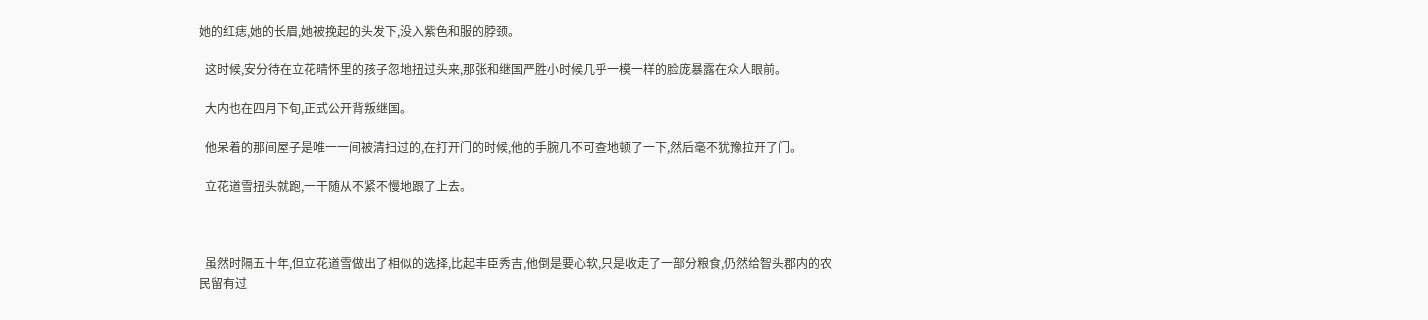她的红痣,她的长眉,她被挽起的头发下,没入紫色和服的脖颈。

  这时候,安分待在立花晴怀里的孩子忽地扭过头来,那张和继国严胜小时候几乎一模一样的脸庞暴露在众人眼前。

  大内也在四月下旬,正式公开背叛继国。

  他呆着的那间屋子是唯一一间被清扫过的,在打开门的时候,他的手腕几不可查地顿了一下,然后毫不犹豫拉开了门。

  立花道雪扭头就跑,一干随从不紧不慢地跟了上去。



  虽然时隔五十年,但立花道雪做出了相似的选择,比起丰臣秀吉,他倒是要心软,只是收走了一部分粮食,仍然给智头郡内的农民留有过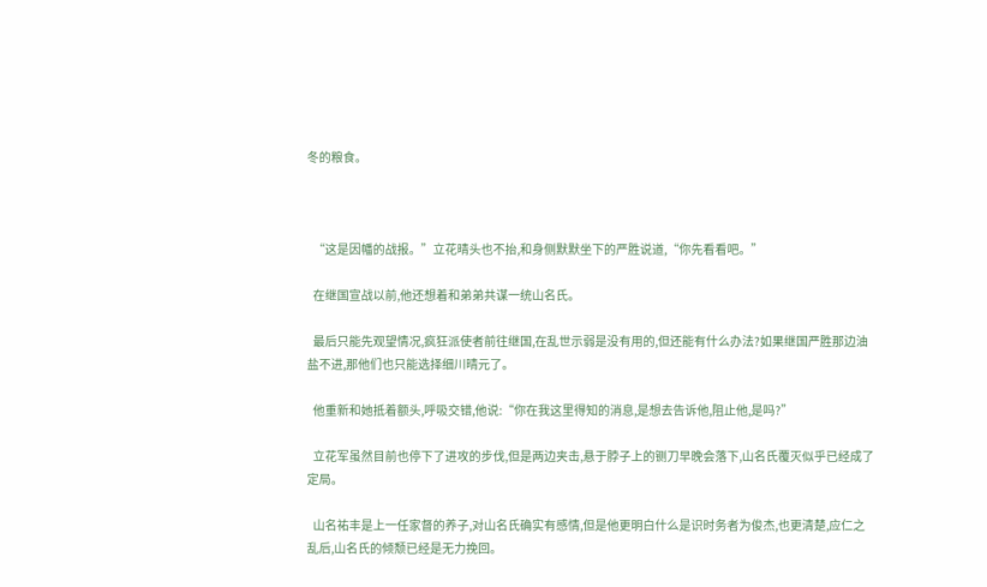冬的粮食。



  “这是因幡的战报。”立花晴头也不抬,和身侧默默坐下的严胜说道,“你先看看吧。”

  在继国宣战以前,他还想着和弟弟共谋一统山名氏。

  最后只能先观望情况,疯狂派使者前往继国,在乱世示弱是没有用的,但还能有什么办法?如果继国严胜那边油盐不进,那他们也只能选择细川晴元了。

  他重新和她抵着额头,呼吸交错,他说:“你在我这里得知的消息,是想去告诉他,阻止他,是吗?”

  立花军虽然目前也停下了进攻的步伐,但是两边夹击,悬于脖子上的铡刀早晚会落下,山名氏覆灭似乎已经成了定局。

  山名祐丰是上一任家督的养子,对山名氏确实有感情,但是他更明白什么是识时务者为俊杰,也更清楚,应仁之乱后,山名氏的倾颓已经是无力挽回。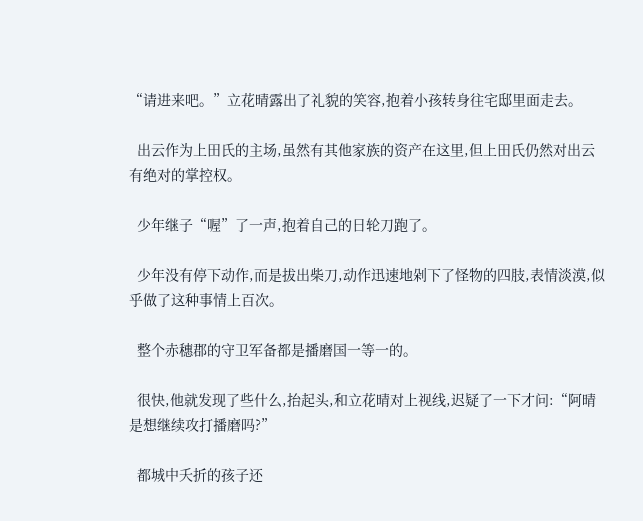“请进来吧。”立花晴露出了礼貌的笑容,抱着小孩转身往宅邸里面走去。

  出云作为上田氏的主场,虽然有其他家族的资产在这里,但上田氏仍然对出云有绝对的掌控权。

  少年继子“喔”了一声,抱着自己的日轮刀跑了。

  少年没有停下动作,而是拔出柴刀,动作迅速地剁下了怪物的四肢,表情淡漠,似乎做了这种事情上百次。

  整个赤穗郡的守卫军备都是播磨国一等一的。

  很快,他就发现了些什么,抬起头,和立花晴对上视线,迟疑了一下才问:“阿晴是想继续攻打播磨吗?”

  都城中夭折的孩子还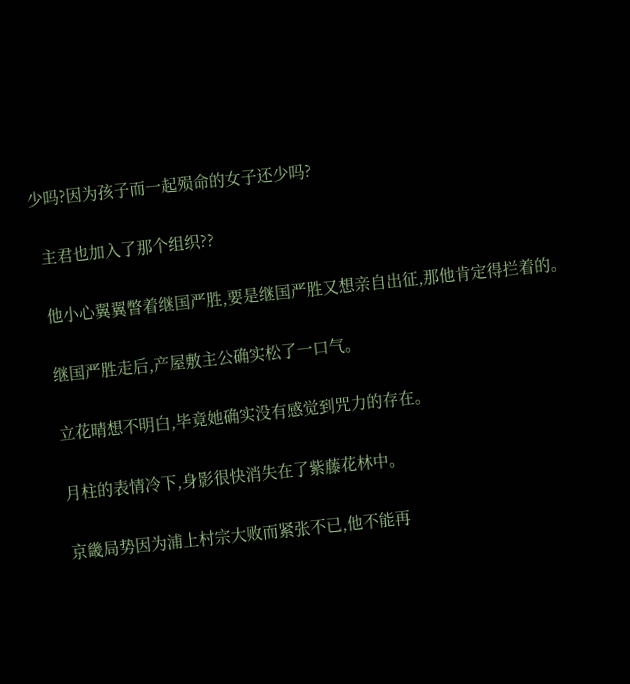少吗?因为孩子而一起殒命的女子还少吗?

  主君也加入了那个组织??

  他小心翼翼瞥着继国严胜,要是继国严胜又想亲自出征,那他肯定得拦着的。

  继国严胜走后,产屋敷主公确实松了一口气。

  立花晴想不明白,毕竟她确实没有感觉到咒力的存在。

  月柱的表情冷下,身影很快消失在了紫藤花林中。

  京畿局势因为浦上村宗大败而紧张不已,他不能再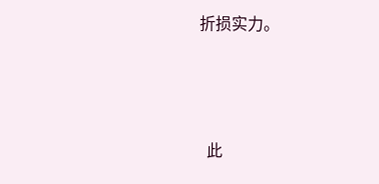折损实力。



  此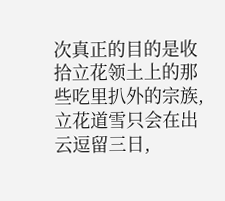次真正的目的是收拾立花领土上的那些吃里扒外的宗族,立花道雪只会在出云逗留三日,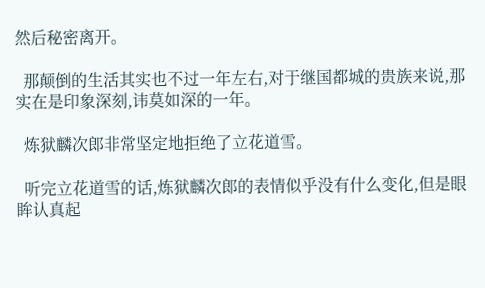然后秘密离开。

  那颠倒的生活其实也不过一年左右,对于继国都城的贵族来说,那实在是印象深刻,讳莫如深的一年。

  炼狱麟次郎非常坚定地拒绝了立花道雪。

  听完立花道雪的话,炼狱麟次郎的表情似乎没有什么变化,但是眼眸认真起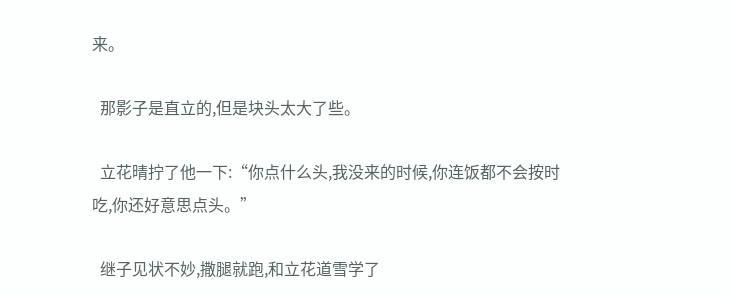来。

  那影子是直立的,但是块头太大了些。

  立花晴拧了他一下:“你点什么头,我没来的时候,你连饭都不会按时吃,你还好意思点头。”

  继子见状不妙,撒腿就跑,和立花道雪学了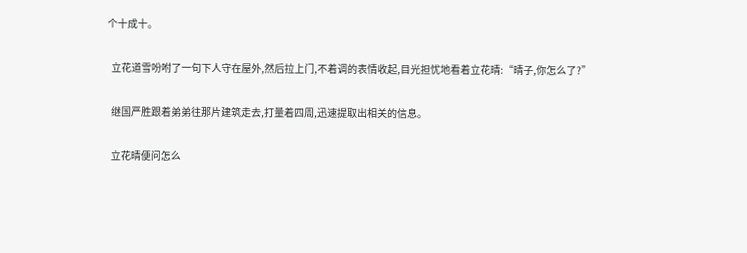个十成十。

  立花道雪吩咐了一句下人守在屋外,然后拉上门,不着调的表情收起,目光担忧地看着立花晴:“晴子,你怎么了?”

  继国严胜跟着弟弟往那片建筑走去,打量着四周,迅速提取出相关的信息。

  立花晴便问怎么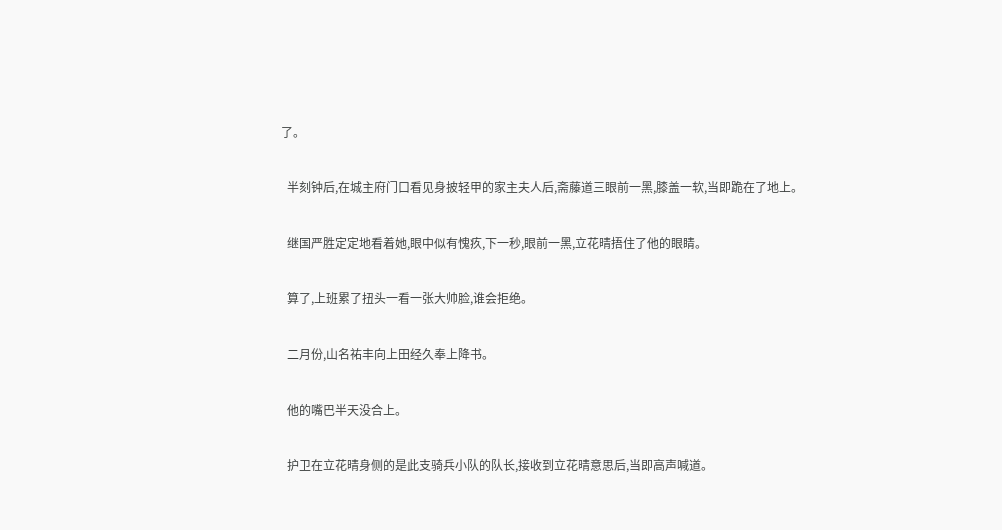了。

  半刻钟后,在城主府门口看见身披轻甲的家主夫人后,斋藤道三眼前一黑,膝盖一软,当即跪在了地上。

  继国严胜定定地看着她,眼中似有愧疚,下一秒,眼前一黑,立花晴捂住了他的眼睛。

  算了,上班累了扭头一看一张大帅脸,谁会拒绝。

  二月份,山名祐丰向上田经久奉上降书。

  他的嘴巴半天没合上。

  护卫在立花晴身侧的是此支骑兵小队的队长,接收到立花晴意思后,当即高声喊道。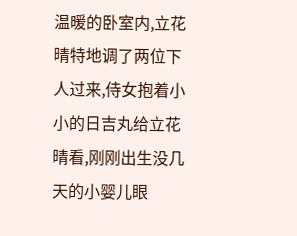温暖的卧室内,立花晴特地调了两位下人过来,侍女抱着小小的日吉丸给立花晴看,刚刚出生没几天的小婴儿眼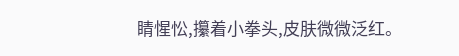睛惺忪,攥着小拳头,皮肤微微泛红。